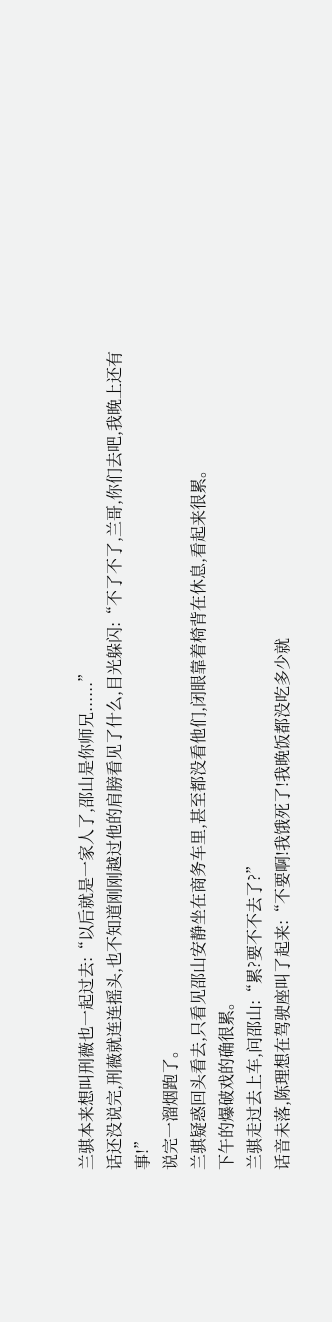兰骐本来想叫刑薇也一起过去:“以后就是一家人了,邵山是你师兄......”
话还没说完,刑薇就连连摇头,也不知道刚刚越过他的肩膀看见了什么,目光躲闪:“不了不了,兰哥,你们去吧,我晚上还有事!”
说完一溜烟跑了。
兰骐疑惑回头看去,只看见邵山安静坐在商务车里,甚至都没看他们,闭眼靠着椅背在休息,看起来很累。
下午的爆破戏的确很累。
兰骐走过去上车,问邵山:“累?要不不去了?”
话音未落,陈理想在驾驶座叫了起来:“不要啊!我饿死了!我晚饭都没吃多少就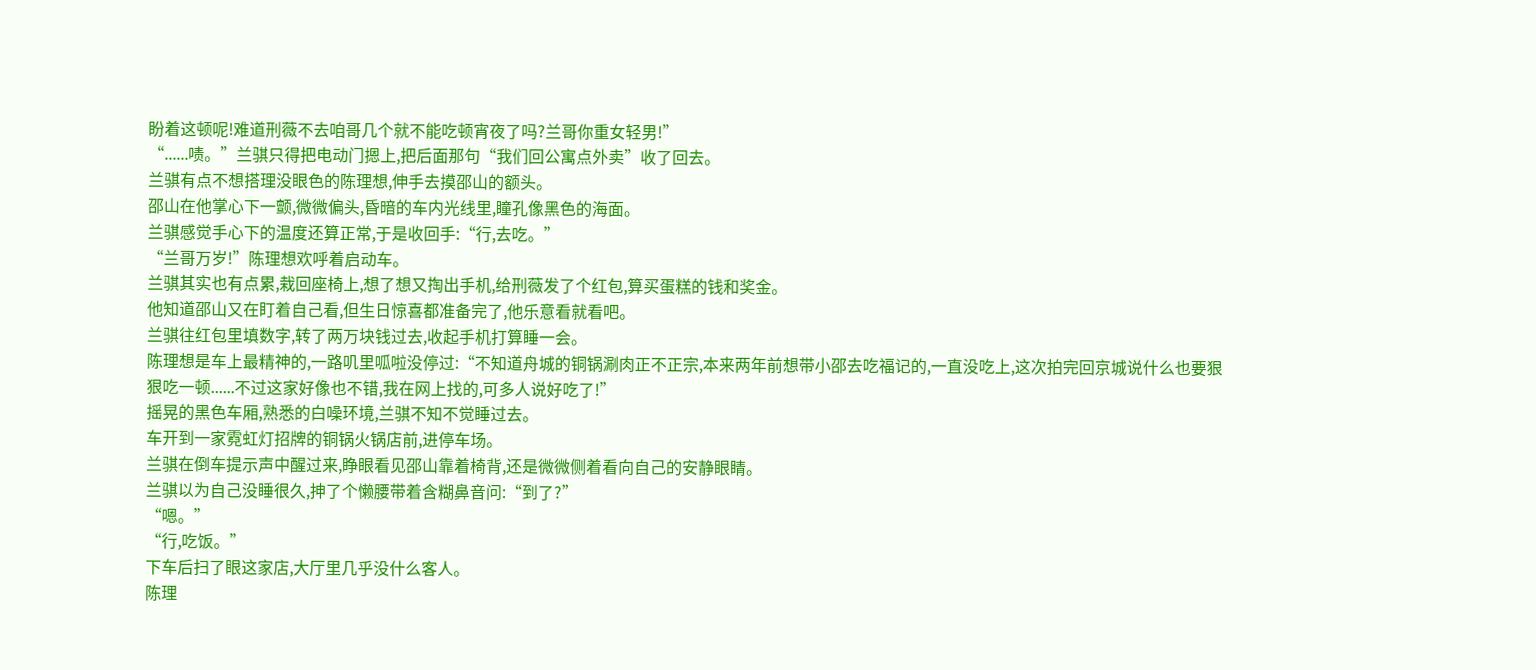盼着这顿呢!难道刑薇不去咱哥几个就不能吃顿宵夜了吗?兰哥你重女轻男!”
“......啧。”兰骐只得把电动门摁上,把后面那句“我们回公寓点外卖”收了回去。
兰骐有点不想搭理没眼色的陈理想,伸手去摸邵山的额头。
邵山在他掌心下一颤,微微偏头,昏暗的车内光线里,瞳孔像黑色的海面。
兰骐感觉手心下的温度还算正常,于是收回手:“行,去吃。”
“兰哥万岁!”陈理想欢呼着启动车。
兰骐其实也有点累,栽回座椅上,想了想又掏出手机,给刑薇发了个红包,算买蛋糕的钱和奖金。
他知道邵山又在盯着自己看,但生日惊喜都准备完了,他乐意看就看吧。
兰骐往红包里填数字,转了两万块钱过去,收起手机打算睡一会。
陈理想是车上最精神的,一路叽里呱啦没停过:“不知道舟城的铜锅涮肉正不正宗,本来两年前想带小邵去吃福记的,一直没吃上,这次拍完回京城说什么也要狠狠吃一顿......不过这家好像也不错,我在网上找的,可多人说好吃了!”
摇晃的黑色车厢,熟悉的白噪环境,兰骐不知不觉睡过去。
车开到一家霓虹灯招牌的铜锅火锅店前,进停车场。
兰骐在倒车提示声中醒过来,睁眼看见邵山靠着椅背,还是微微侧着看向自己的安静眼睛。
兰骐以为自己没睡很久,抻了个懒腰带着含糊鼻音问:“到了?”
“嗯。”
“行,吃饭。”
下车后扫了眼这家店,大厅里几乎没什么客人。
陈理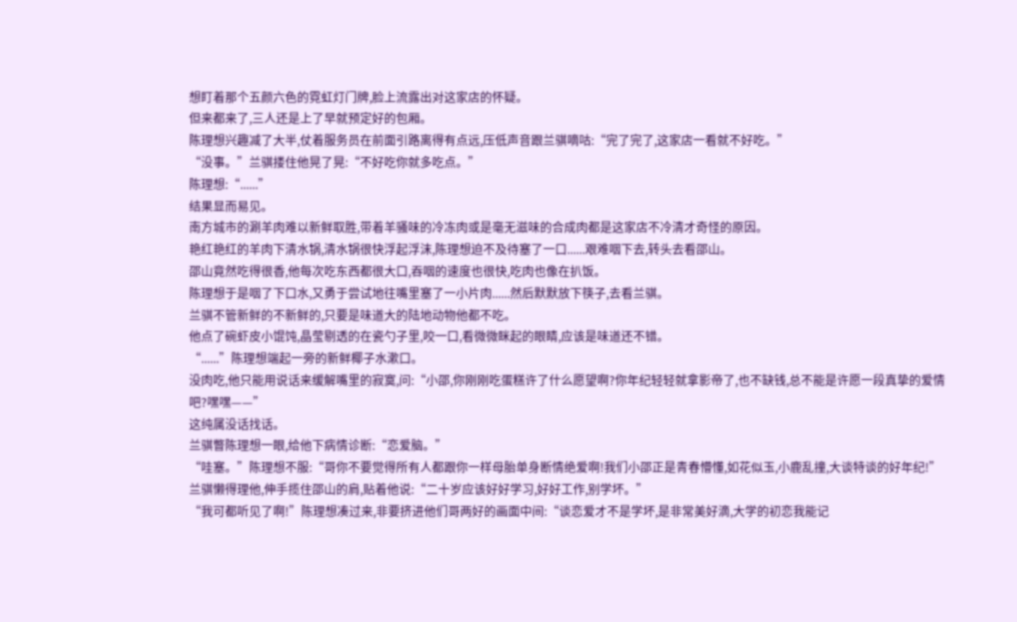想盯着那个五颜六色的霓虹灯门牌,脸上流露出对这家店的怀疑。
但来都来了,三人还是上了早就预定好的包厢。
陈理想兴趣减了大半,仗着服务员在前面引路离得有点远,压低声音跟兰骐嘀咕:“完了完了,这家店一看就不好吃。”
“没事。”兰骐搂住他晃了晃:“不好吃你就多吃点。”
陈理想:“......”
结果显而易见。
南方城市的涮羊肉难以新鲜取胜,带着羊骚味的冷冻肉或是毫无滋味的合成肉都是这家店不冷清才奇怪的原因。
艳红艳红的羊肉下清水锅,清水锅很快浮起浮沫,陈理想迫不及待塞了一口......艰难咽下去,转头去看邵山。
邵山竟然吃得很香,他每次吃东西都很大口,吞咽的速度也很快,吃肉也像在扒饭。
陈理想于是咽了下口水,又勇于尝试地往嘴里塞了一小片肉......然后默默放下筷子,去看兰骐。
兰骐不管新鲜的不新鲜的,只要是味道大的陆地动物他都不吃。
他点了碗虾皮小馄饨,晶莹剔透的在瓷勺子里,咬一口,看微微眯起的眼睛,应该是味道还不错。
“......”陈理想端起一旁的新鲜椰子水漱口。
没肉吃,他只能用说话来缓解嘴里的寂寞,问:“小邵,你刚刚吃蛋糕许了什么愿望啊?你年纪轻轻就拿影帝了,也不缺钱,总不能是许愿一段真挚的爱情吧?嘿嘿——”
这纯属没话找话。
兰骐瞥陈理想一眼,给他下病情诊断:“恋爱脑。”
“哇塞。”陈理想不服:“哥你不要觉得所有人都跟你一样母胎单身断情绝爱啊!我们小邵正是青春懵懂,如花似玉,小鹿乱撞,大谈特谈的好年纪!”
兰骐懒得理他,伸手揽住邵山的肩,贴着他说:“二十岁应该好好学习,好好工作,别学坏。”
“我可都听见了啊!”陈理想凑过来,非要挤进他们哥两好的画面中间:“谈恋爱才不是学坏,是非常美好滴,大学的初恋我能记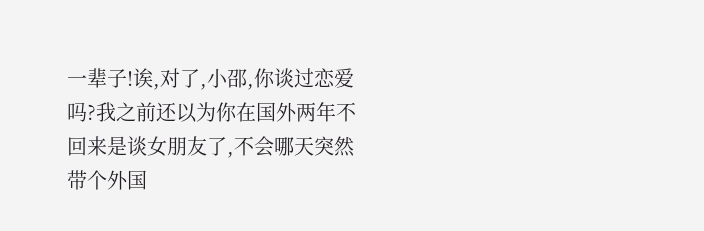一辈子!诶,对了,小邵,你谈过恋爱吗?我之前还以为你在国外两年不回来是谈女朋友了,不会哪天突然带个外国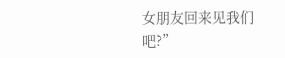女朋友回来见我们吧?”